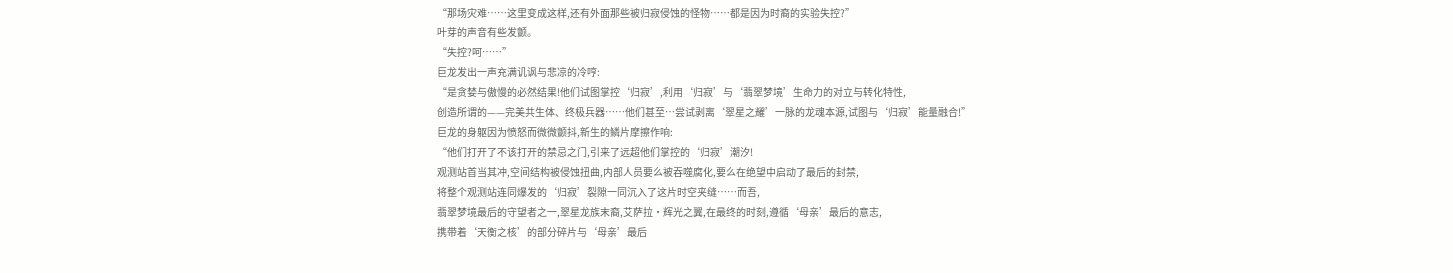“那场灾难……这里变成这样,还有外面那些被归寂侵蚀的怪物……都是因为时裔的实验失控?”
叶芽的声音有些发颤。
“失控?呵……”
巨龙发出一声充满讥讽与悲凉的冷哼:
“是贪婪与傲慢的必然结果!他们试图掌控‘归寂’,利用‘归寂’与‘翡翠梦境’生命力的对立与转化特性,
创造所谓的——完美共生体、终极兵器……他们甚至…尝试剥离‘翠星之耀’一脉的龙魂本源,试图与‘归寂’能量融合!”
巨龙的身躯因为愤怒而微微颤抖,新生的鳞片摩擦作响:
“他们打开了不该打开的禁忌之门,引来了远超他们掌控的‘归寂’潮汐!
观测站首当其冲,空间结构被侵蚀扭曲,内部人员要么被吞噬腐化,要么在绝望中启动了最后的封禁,
将整个观测站连同爆发的‘归寂’裂隙一同沉入了这片时空夹缝……而吾,
翡翠梦境最后的守望者之一,翠星龙族末裔,艾萨拉·辉光之翼,在最终的时刻,遵循‘母亲’最后的意志,
携带着‘天衡之核’的部分碎片与‘母亲’最后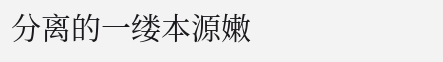分离的一缕本源嫩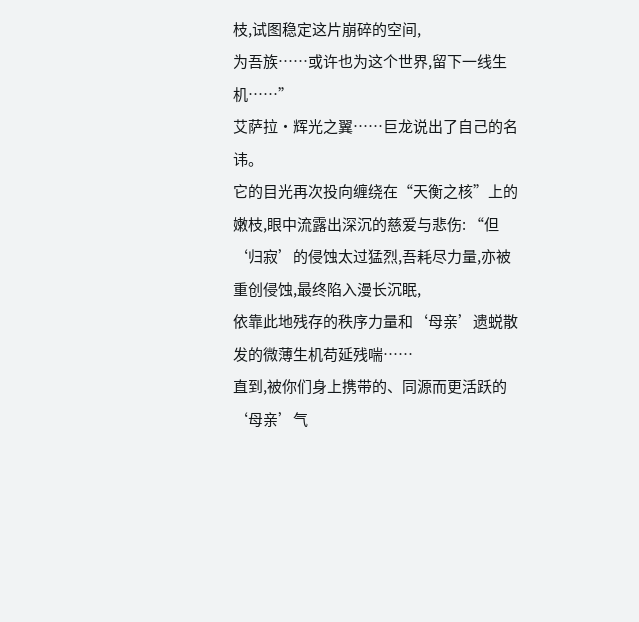枝,试图稳定这片崩碎的空间,
为吾族……或许也为这个世界,留下一线生机……”
艾萨拉·辉光之翼……巨龙说出了自己的名讳。
它的目光再次投向缠绕在“天衡之核”上的嫩枝,眼中流露出深沉的慈爱与悲伤: “但‘归寂’的侵蚀太过猛烈,吾耗尽力量,亦被重创侵蚀,最终陷入漫长沉眠,
依靠此地残存的秩序力量和‘母亲’遗蜕散发的微薄生机苟延残喘……
直到,被你们身上携带的、同源而更活跃的‘母亲’气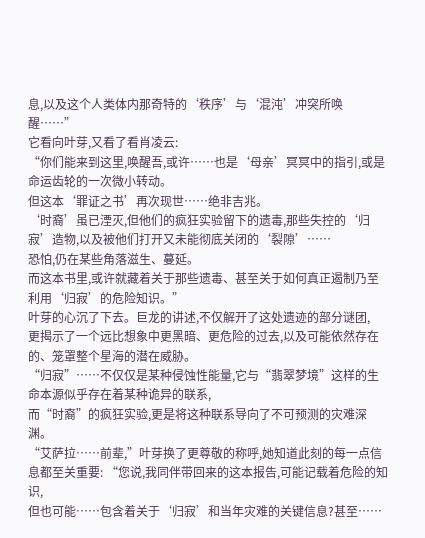息,以及这个人类体内那奇特的‘秩序’与‘混沌’冲突所唤醒……”
它看向叶芽,又看了看肖凌云:
“你们能来到这里,唤醒吾,或许……也是‘母亲’冥冥中的指引,或是命运齿轮的一次微小转动。
但这本‘罪证之书’再次现世……绝非吉兆。
‘时裔’虽已湮灭,但他们的疯狂实验留下的遗毒,那些失控的‘归寂’造物,以及被他们打开又未能彻底关闭的‘裂隙’……
恐怕,仍在某些角落滋生、蔓延。
而这本书里,或许就藏着关于那些遗毒、甚至关于如何真正遏制乃至利用‘归寂’的危险知识。”
叶芽的心沉了下去。巨龙的讲述,不仅解开了这处遗迹的部分谜团,
更揭示了一个远比想象中更黑暗、更危险的过去,以及可能依然存在的、笼罩整个星海的潜在威胁。
“归寂”……不仅仅是某种侵蚀性能量,它与“翡翠梦境”这样的生命本源似乎存在着某种诡异的联系,
而“时裔”的疯狂实验,更是将这种联系导向了不可预测的灾难深渊。
“艾萨拉……前辈,”叶芽换了更尊敬的称呼,她知道此刻的每一点信息都至关重要: “您说,我同伴带回来的这本报告,可能记载着危险的知识,
但也可能……包含着关于‘归寂’和当年灾难的关键信息?甚至……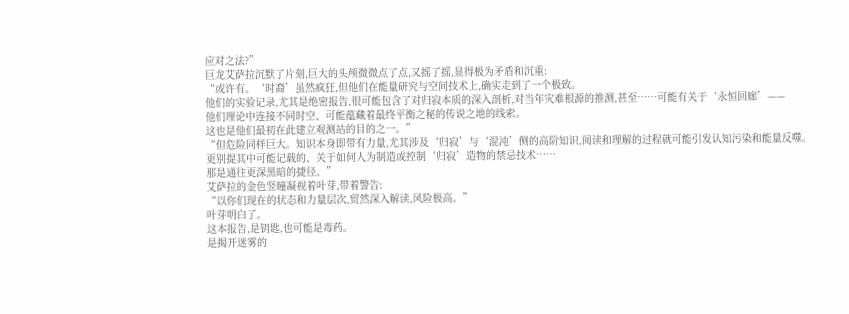应对之法?”
巨龙艾萨拉沉默了片刻,巨大的头颅微微点了点,又摇了摇,显得极为矛盾和沉重:
“或许有。‘时裔’虽然疯狂,但他们在能量研究与空间技术上,确实走到了一个极致。
他们的实验记录,尤其是绝密报告,很可能包含了对归寂本质的深入剖析,对当年灾难根源的推测,甚至……可能有关于‘永恒回廊’——
他们理论中连接不同时空、可能蕴藏着最终平衡之秘的传说之地的线索。
这也是他们最初在此建立观测站的目的之一。”
“但危险同样巨大。知识本身即带有力量,尤其涉及‘归寂’与‘混沌’侧的高阶知识,阅读和理解的过程就可能引发认知污染和能量反噬。
更别提其中可能记载的、关于如何人为制造或控制‘归寂’造物的禁忌技术……
那是通往更深黑暗的捷径。”
艾萨拉的金色竖瞳凝视着叶芽,带着警告:
“以你们现在的状态和力量层次,贸然深入解读,风险极高。”
叶芽明白了。
这本报告,是钥匙,也可能是毒药。
是揭开迷雾的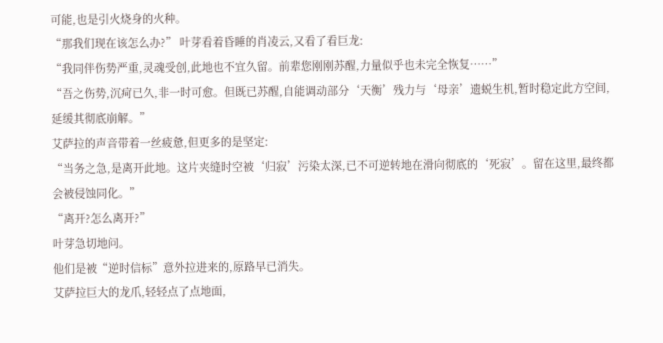可能,也是引火烧身的火种。
“那我们现在该怎么办?” 叶芽看着昏睡的肖凌云,又看了看巨龙:
“我同伴伤势严重,灵魂受创,此地也不宜久留。前辈您刚刚苏醒,力量似乎也未完全恢复……”
“吾之伤势,沉疴已久,非一时可愈。但既已苏醒,自能调动部分‘天衡’残力与‘母亲’遗蜕生机,暂时稳定此方空间,延缓其彻底崩解。”
艾萨拉的声音带着一丝疲惫,但更多的是坚定:
“当务之急,是离开此地。这片夹缝时空被‘归寂’污染太深,已不可逆转地在滑向彻底的‘死寂’。留在这里,最终都会被侵蚀同化。”
“离开?怎么离开?”
叶芽急切地问。
他们是被“逆时信标”意外拉进来的,原路早已消失。
艾萨拉巨大的龙爪,轻轻点了点地面,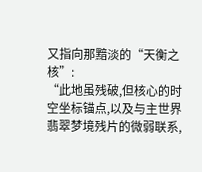又指向那黯淡的“天衡之核”:
“此地虽残破,但核心的时空坐标锚点,以及与主世界翡翠梦境残片的微弱联系,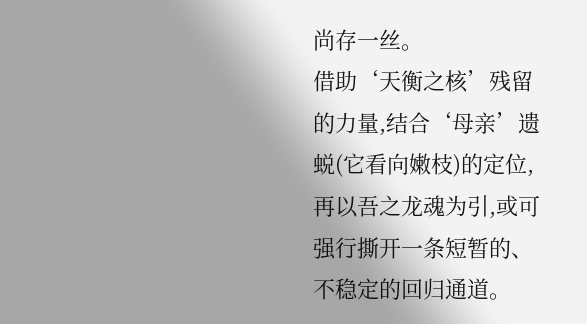尚存一丝。
借助‘天衡之核’残留的力量,结合‘母亲’遗蜕(它看向嫩枝)的定位,再以吾之龙魂为引,或可强行撕开一条短暂的、不稳定的回归通道。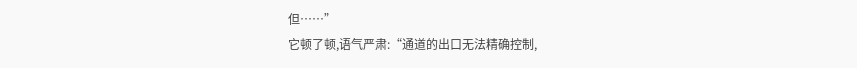但……”
它顿了顿,语气严肃:“通道的出口无法精确控制,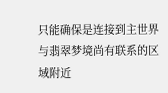只能确保是连接到主世界与翡翠梦境尚有联系的区域附近